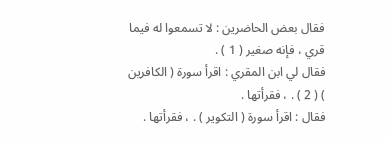فقال بعض الحاضرين : لا تسمعوا له فيما قري ، فإنه صغير ( 1 ) .
فقال لي ابن المقري : اقرأ سورة ( الكافرين ) ( 2 ) . ، فقرأتها .
فقال : اقرأ سورة ( التكوير ) . ، فقرأتها .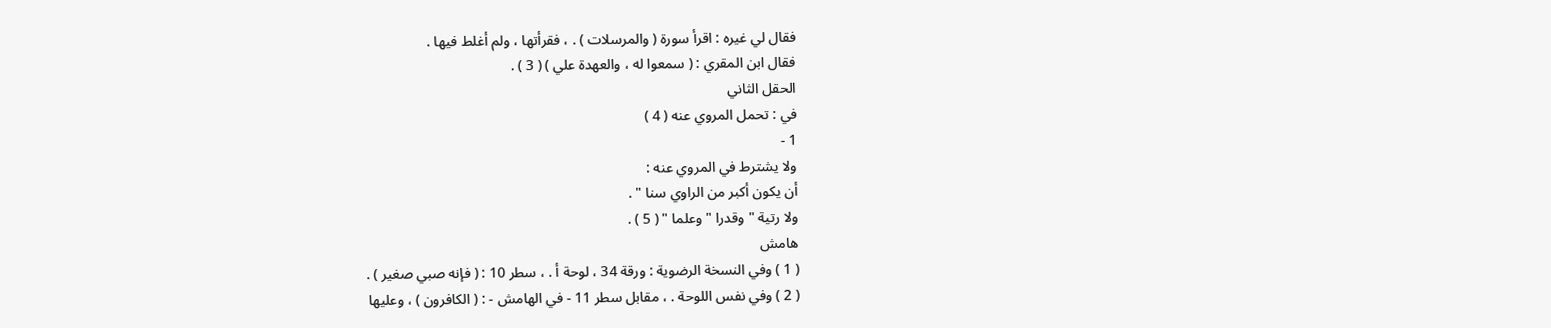فقال لي غيره : اقرأ سورة ( والمرسلات ) . ، فقرأتها ، ولم أغلط فيها .
فقال ابن المقري : ( سمعوا له ، والعهدة علي ) ( 3 ) .
الحقل الثاني
في : تحمل المروي عنه ( 4 )
1 -
ولا يشترط في المروي عنه :
أن يكون أكبر من الراوي سنا " .
ولا رتية " وقدرا " وعلما " ( 5 ) .
هامش
( 1 ) وفي النسخة الرضوية : ورقة 34 ، لوحة أ . ، سطر 10 : ( فإنه صبي صغير ) .
( 2 ) وفي نفس اللوحة . ، مقابل سطر 11 - في الهامش - : ( الكافرون ) ، وعليها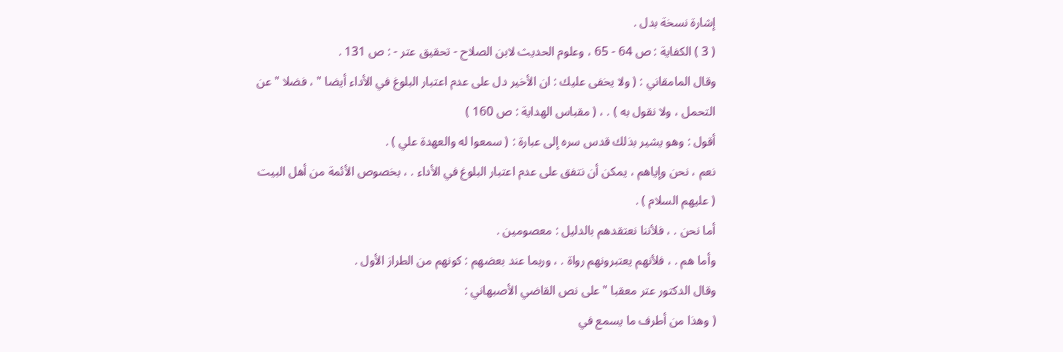إشارة نسخة بدل .
( 3 ) الكفاية : ص 64 - 65 ، وعلوم الحديث لابن الصلاح - تحقيق عتر - : ص 131 .
وقال المامقاني : ( ولا يخفى عليك : ان الأخير دل على عدم اعتبار البلوغ في الأداء أيضا " ، فضلا " عن
التحمل ، ولا نقول به ) . ، ( مقباس الهداية : ص 160 )
أقول : وهو يشير بذلك قدس سره إلى عبارة : ( سمعوا له والعهدة علي ) .
نعم ، نحن وإياهم ، يمكن أن نتفق على عدم اعتبار البلوغ في الأداء . ، بخصوص الأئمة من أهل البيت
( عليهم السلام ) .
أما نحن . ، فلأننا نعتقدهم بالدليل : معصومين .
وأما هم . ، فلأنهم يعتبرونهم رواة . ، وربما عند بعضهم : كونهم من الطراز الأول .
وقال الدكتور عتر معقبا " على نص القاضي الأصبهاني :
( وهذا من أطرف ما يسمع في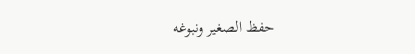حفظ الصغير ونبوغه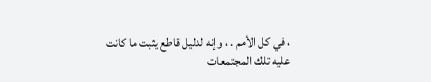، في كل الأمم . ، وإنه لدليل قاطع يثبت ما كانت
عليه تلك المجتمعات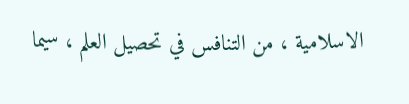الاسلامية ، من التنافس في تحصيل العلم ، سيما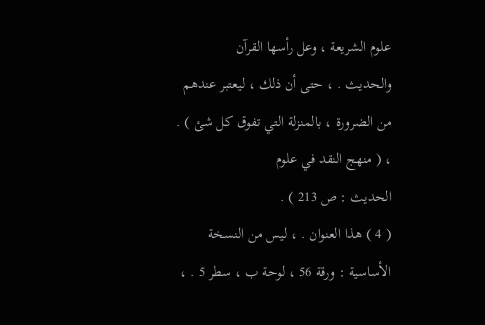علوم الشريعة ، وعل رأسها القرآن
والحديث . ، حتى أن ذلك ، ليعتبر عندهم من الضرورة ، بالمنزلة التي تفوق كل شئ ) . ، ( منهج النقد في علوم
الحديث : ص 213 ) .
( 4 ) هذا العنوان . ، ليس من النسخة الأساسية : ورقة 56 ، لوحة ب ، سطر 5 . ،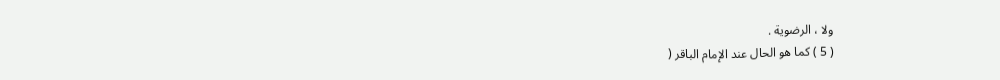ولا ، الرضوية .
( 5 ) كما هو الحال عند الإمام الباقر (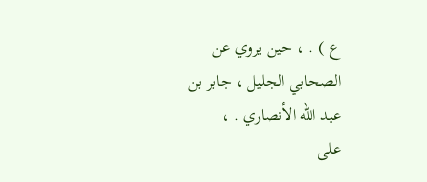ع ) . ، حين يروي عن الصحابي الجليل ، جابر بن عبد الله الأنصاري . ،
على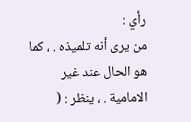رأي :
من يرى أنه تلميذه . ، كما هو الحال عند غير الامامية . ، ينظر : (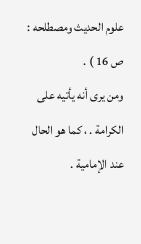علوم الحديث ومصطلحه : ص 16 ) .
ومن يرى أنه يأتيه على الكرامة . ، كما هو الحال عند الإمامية .